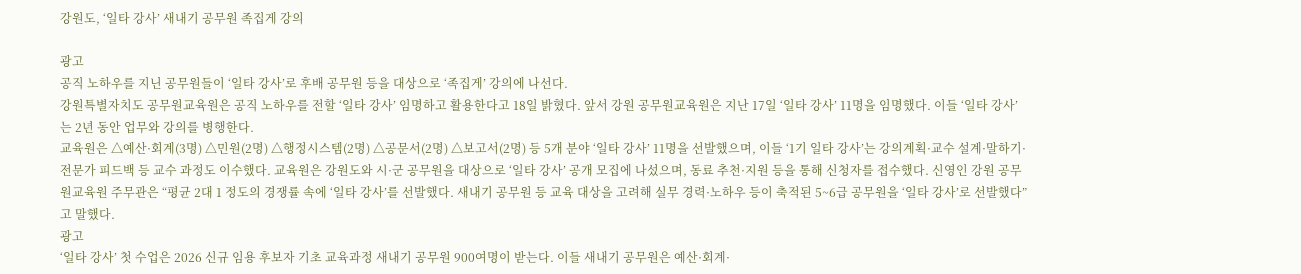강원도, ‘일타 강사’ 새내기 공무원 족집게 강의

광고
공직 노하우를 지닌 공무원들이 ‘일타 강사’로 후배 공무원 등을 대상으로 ‘족집게’ 강의에 나선다.
강원특별자치도 공무원교육원은 공직 노하우를 전할 ‘일타 강사’ 임명하고 활용한다고 18일 밝혔다. 앞서 강원 공무원교육원은 지난 17일 ‘일타 강사’ 11명을 임명했다. 이들 ‘일타 강사’는 2년 동안 업무와 강의를 병행한다.
교육원은 △예산·회계(3명) △민원(2명) △행정시스템(2명) △공문서(2명) △보고서(2명) 등 5개 분야 ‘일타 강사’ 11명을 선발했으며, 이들 ‘1기 일타 강사’는 강의계획·교수 설계·말하기·전문가 피드백 등 교수 과정도 이수했다. 교육원은 강원도와 시·군 공무원을 대상으로 ‘일타 강사’ 공개 모집에 나섰으며, 동료 추천·지원 등을 통해 신청자를 접수했다. 신영인 강원 공무원교육원 주무관은 “평균 2대 1 정도의 경쟁률 속에 ‘일타 강사’를 선발했다. 새내기 공무원 등 교육 대상을 고려해 실무 경력·노하우 등이 축적된 5~6급 공무원을 ‘일타 강사’로 선발했다”고 말했다.
광고
‘일타 강사’ 첫 수업은 2026 신규 임용 후보자 기초 교육과정 새내기 공무원 900여명이 받는다. 이들 새내기 공무원은 예산·회계·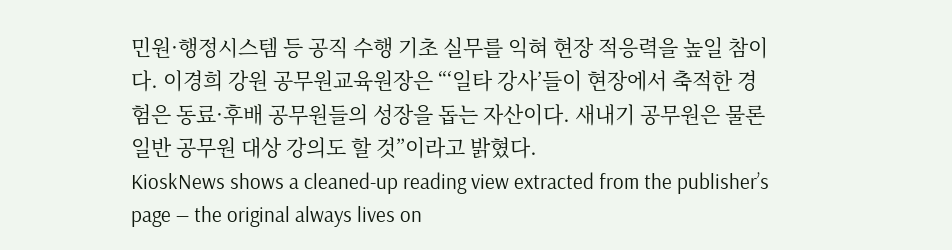민원·행정시스템 등 공직 수행 기초 실무를 익혀 현장 적응력을 높일 참이다. 이경희 강원 공무원교육원장은 “‘일타 강사’들이 현장에서 축적한 경험은 동료·후배 공무원들의 성장을 돕는 자산이다. 새내기 공무원은 물론 일반 공무원 대상 강의도 할 것”이라고 밝혔다.
KioskNews shows a cleaned-up reading view extracted from the publisher’s page — the original always lives on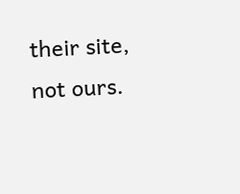their site, not ours.